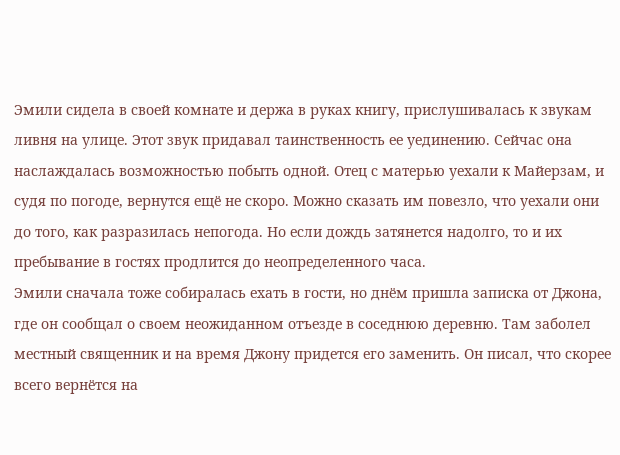Эмили сидела в своей комнате и держа в руках книгу, прислушивалась к звукам ливня на улице. Этот звук придавал таинственность ее уединению. Сейчас она наслаждалась возможностью побыть одной. Отец с матерью уехали к Майерзам, и судя по погоде, вернутся ещё не скоро. Можно сказать им повезло, что уехали они до того, как разразилась непогода. Но если дождь затянется надолго, то и их пребывание в гостях продлится до неопределенного часа.
Эмили сначала тоже собиралась ехать в гости, но днём пришла записка от Джона, где он сообщал о своем неожиданном отъезде в соседнюю деревню. Там заболел местный священник и на время Джону придется его заменить. Он писал, что скорее всего вернётся на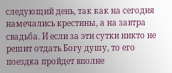следующий день, так как на сегодня намечались крестины, а на завтра свадьба. И если за эти сутки никто не решит отдать Богу душу, то его поездка пройдет вполне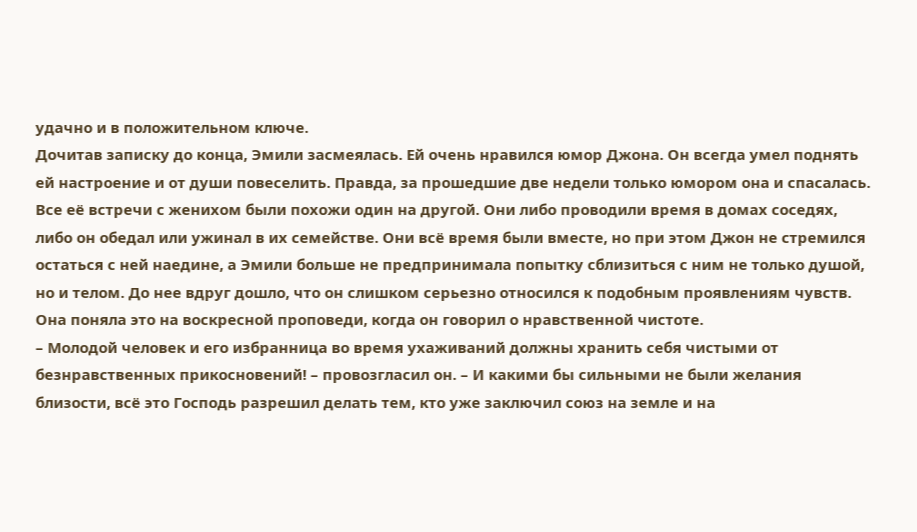удачно и в положительном ключе.
Дочитав записку до конца, Эмили засмеялась. Ей очень нравился юмор Джона. Он всегда умел поднять ей настроение и от души повеселить. Правда, за прошедшие две недели только юмором она и спасалась.
Все её встречи с женихом были похожи один на другой. Они либо проводили время в домах соседях, либо он обедал или ужинал в их семействе. Они всё время были вместе, но при этом Джон не стремился остаться с ней наедине, а Эмили больше не предпринимала попытку сблизиться с ним не только душой, но и телом. До нее вдруг дошло, что он слишком серьезно относился к подобным проявлениям чувств. Она поняла это на воскресной проповеди, когда он говорил о нравственной чистоте.
– Молодой человек и его избранница во время ухаживаний должны хранить себя чистыми от безнравственных прикосновений! – провозгласил он. – И какими бы сильными не были желания близости, всё это Господь разрешил делать тем, кто уже заключил союз на земле и на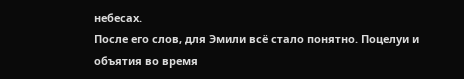небесах.
После его слов, для Эмили всё стало понятно. Поцелуи и объятия во время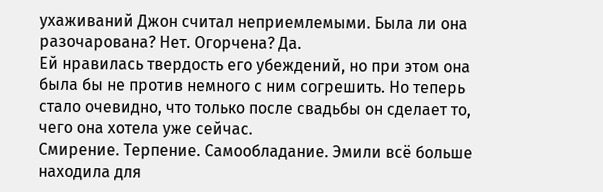ухаживаний Джон считал неприемлемыми. Была ли она разочарована? Нет. Огорчена? Да.
Ей нравилась твердость его убеждений, но при этом она была бы не против немного с ним согрешить. Но теперь стало очевидно, что только после свадьбы он сделает то, чего она хотела уже сейчас.
Смирение. Терпение. Самообладание. Эмили всё больше находила для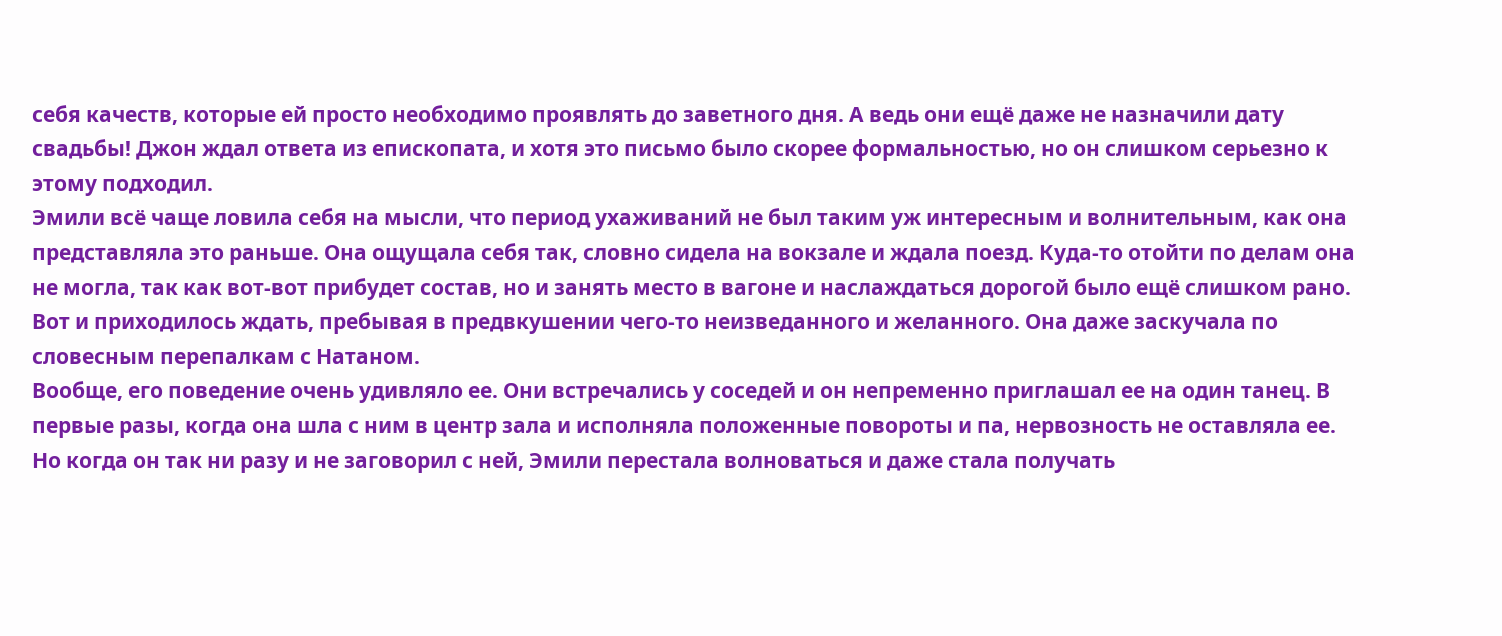себя качеств, которые ей просто необходимо проявлять до заветного дня. А ведь они ещё даже не назначили дату свадьбы! Джон ждал ответа из епископата, и хотя это письмо было скорее формальностью, но он слишком серьезно к этому подходил.
Эмили всё чаще ловила себя на мысли, что период ухаживаний не был таким уж интересным и волнительным, как она представляла это раньше. Она ощущала себя так, словно сидела на вокзале и ждала поезд. Куда-то отойти по делам она не могла, так как вот-вот прибудет состав, но и занять место в вагоне и наслаждаться дорогой было ещё слишком рано. Вот и приходилось ждать, пребывая в предвкушении чего-то неизведанного и желанного. Она даже заскучала по словесным перепалкам с Натаном.
Вообще, его поведение очень удивляло ее. Они встречались у соседей и он непременно приглашал ее на один танец. В первые разы, когда она шла с ним в центр зала и исполняла положенные повороты и па, нервозность не оставляла ее. Но когда он так ни разу и не заговорил с ней, Эмили перестала волноваться и даже стала получать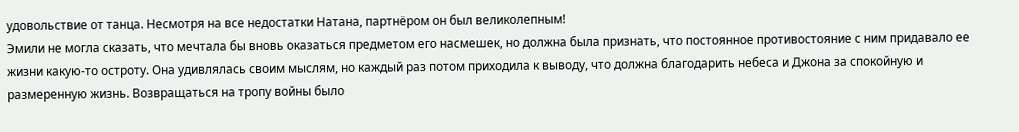удовольствие от танца. Несмотря на все недостатки Натана, партнёром он был великолепным!
Эмили не могла сказать, что мечтала бы вновь оказаться предметом его насмешек, но должна была признать, что постоянное противостояние с ним придавало ее жизни какую-то остроту. Она удивлялась своим мыслям, но каждый раз потом приходила к выводу, что должна благодарить небеса и Джона за спокойную и размеренную жизнь. Возвращаться на тропу войны было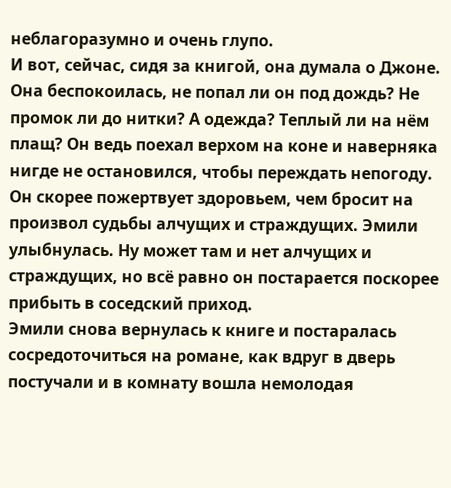неблагоразумно и очень глупо.
И вот, сейчас, сидя за книгой, она думала о Джоне. Она беспокоилась, не попал ли он под дождь? Не промок ли до нитки? А одежда? Теплый ли на нём плащ? Он ведь поехал верхом на коне и наверняка нигде не остановился, чтобы переждать непогоду. Он скорее пожертвует здоровьем, чем бросит на произвол судьбы алчущих и страждущих. Эмили улыбнулась. Ну может там и нет алчущих и страждущих, но всё равно он постарается поскорее прибыть в соседский приход.
Эмили снова вернулась к книге и постаралась сосредоточиться на романе, как вдруг в дверь постучали и в комнату вошла немолодая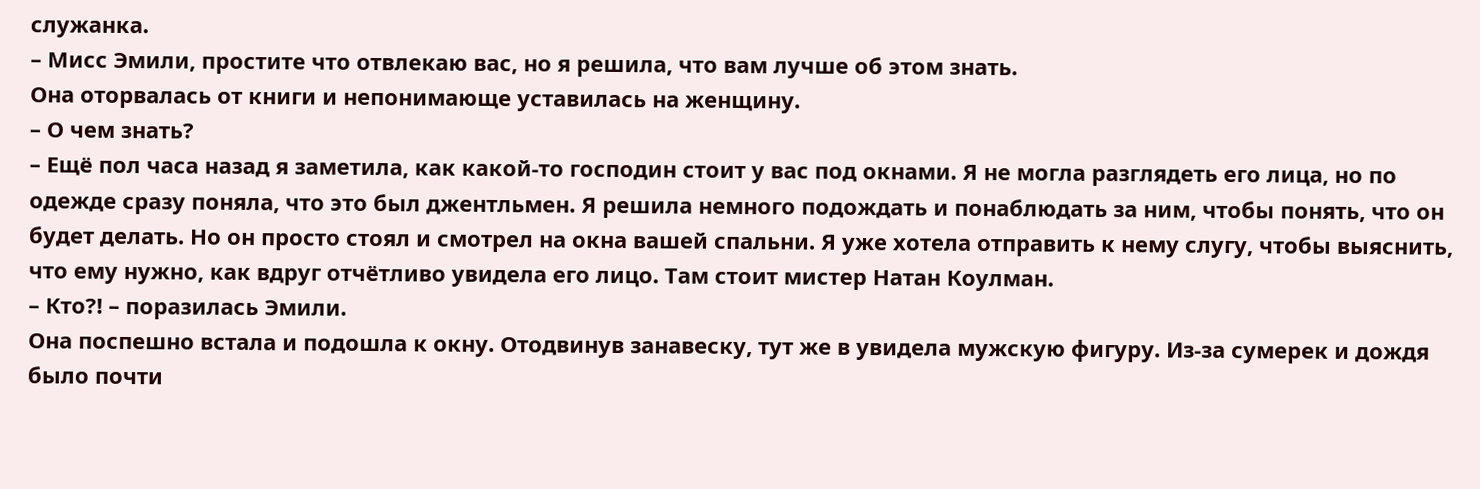служанка.
– Мисс Эмили, простите что отвлекаю вас, но я решила, что вам лучше об этом знать.
Она оторвалась от книги и непонимающе уставилась на женщину.
– О чем знать?
– Ещё пол часа назад я заметила, как какой-то господин стоит у вас под окнами. Я не могла разглядеть его лица, но по одежде сразу поняла, что это был джентльмен. Я решила немного подождать и понаблюдать за ним, чтобы понять, что он будет делать. Но он просто стоял и смотрел на окна вашей спальни. Я уже хотела отправить к нему слугу, чтобы выяснить, что ему нужно, как вдруг отчётливо увидела его лицо. Там стоит мистер Натан Коулман.
– Кто?! – поразилась Эмили.
Она поспешно встала и подошла к окну. Отодвинув занавеску, тут же в увидела мужскую фигуру. Из-за сумерек и дождя было почти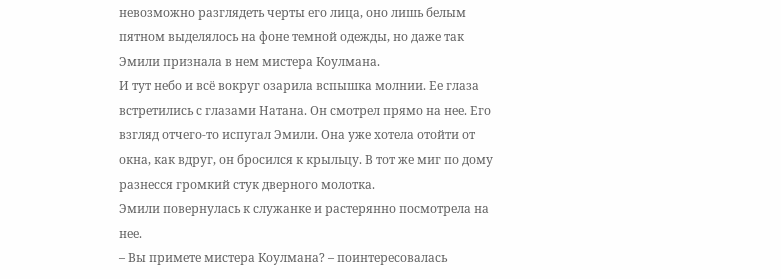невозможно разглядеть черты его лица, оно лишь белым пятном выделялось на фоне темной одежды, но даже так Эмили признала в нем мистера Коулмана.
И тут небо и всё вокруг озарила вспышка молнии. Ее глаза встретились с глазами Натана. Он смотрел прямо на нее. Его взгляд отчего-то испугал Эмили. Она уже хотела отойти от окна, как вдруг, он бросился к крыльцу. В тот же миг по дому разнесся громкий стук дверного молотка.
Эмили повернулась к служанке и растерянно посмотрела на нее.
– Вы примете мистера Коулмана? – поинтересовалась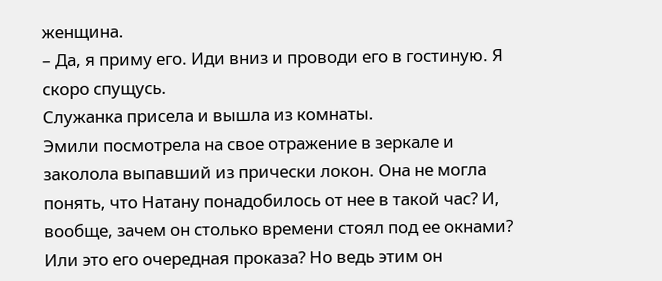женщина.
– Да, я приму его. Иди вниз и проводи его в гостиную. Я скоро спущусь.
Служанка присела и вышла из комнаты.
Эмили посмотрела на свое отражение в зеркале и заколола выпавший из прически локон. Она не могла понять, что Натану понадобилось от нее в такой час? И, вообще, зачем он столько времени стоял под ее окнами? Или это его очередная проказа? Но ведь этим он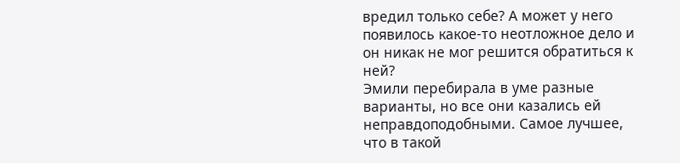вредил только себе? А может у него появилось какое-то неотложное дело и он никак не мог решится обратиться к ней?
Эмили перебирала в уме разные варианты, но все они казались ей неправдоподобными. Самое лучшее, что в такой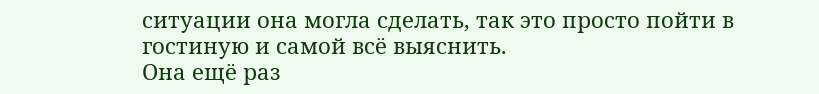ситуации она могла сделать, так это просто пойти в гостиную и самой всё выяснить.
Она ещё раз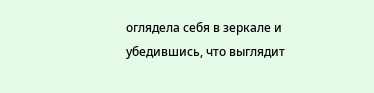оглядела себя в зеркале и убедившись, что выглядит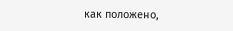как положено,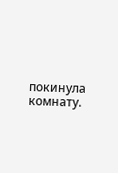покинула комнату.